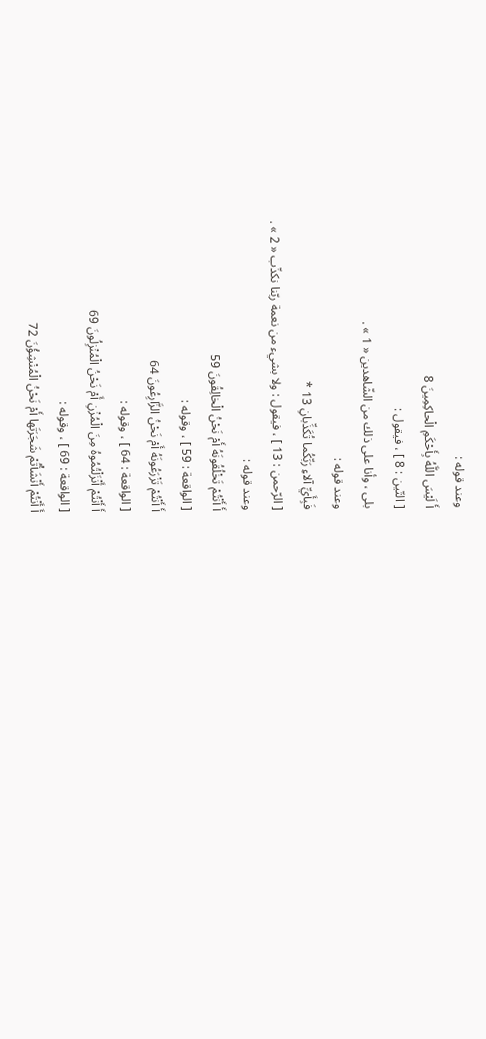وعند قوله :
أَ لَيْسَ اللَّهُ بِأَحْكَمِ الْحاكِمِينَ 8
[ التّين : 8 ] ، فيقول :
بلى ، وأنا على ذلك من الشّاهدين « 1 » .
وعند قوله :
فَبِأَيِّ آلاءِ رَبِّكُما تُكَذِّبانِ 13 *
[ الرّحمن : 13 ] ، فيقول : ولا بشيء من نعمة ربّنا نكذّب « 2 » .
وعند قوله :
أَ أَنْتُمْ تَخْلُقُونَهُ أَمْ نَحْنُ الْخالِقُونَ 59
[ الواقعة : 59 ] ، وقوله :
أَ أَنْتُمْ تَزْرَعُونَهُ أَمْ نَحْنُ الزَّارِعُونَ 64
[ الواقعة : 64 ] ، وقوله :
أَ أَنْتُمْ أَنْزَلْتُمُوهُ مِنَ الْمُزْنِ أَمْ نَحْنُ الْمُنْزِلُونَ 69
[ الواقعة : 69 ] ، وقوله :
أَ أَنْتُمْ أَنْشَأْتُمْ شَجَرَتَها أَمْ نَحْنُ الْمُنْشِؤُنَ 72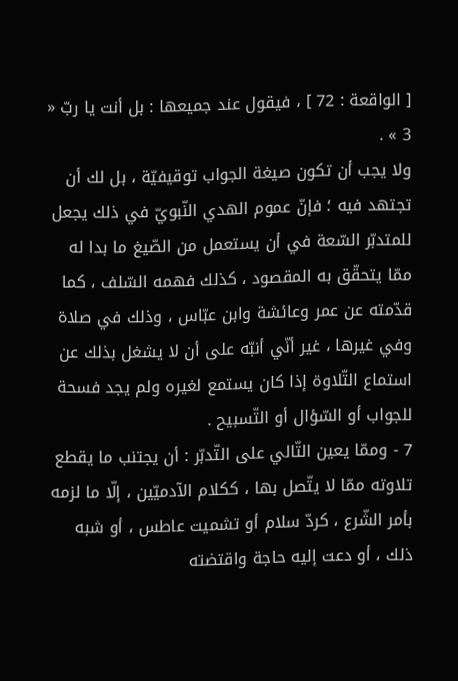[ الواقعة : 72 ] ، فيقول عند جميعها : بل أنت يا ربّ « 3 » .
ولا يجب أن تكون صيغة الجواب توقيفيّة ، بل لك أن تجتهد فيه ؛ فإنّ عموم الهدي النّبويّ في ذلك يجعل للمتدبّر السّعة في أن يستعمل من الصّيغ ما بدا له ممّا يتحقّق به المقصود ، كذلك فهمه السّلف ، كما قدّمته عن عمر وعائشة وابن عبّاس ، وذلك في صلاة وفي غيرها ، غير أنّي أنبّه على أن لا يشغل بذلك عن استماع التّلاوة إذا كان يستمع لغيره ولم يجد فسحة للجواب أو السّؤال أو التّسبيح .
7 - وممّا يعين التّالي على التّدبّر : أن يجتنب ما يقطع تلاوته ممّا لا يتّصل بها ، ككلام الآدميّين ، إلّا ما لزمه بأمر الشّرع ، كردّ سلام أو تشميت عاطس ، أو شبه ذلك ، أو دعت إليه حاجة واقتضته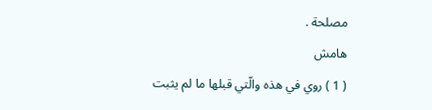مصلحة .
هامش
( 1 ) روي في هذه والّتي قبلها ما لم يثبت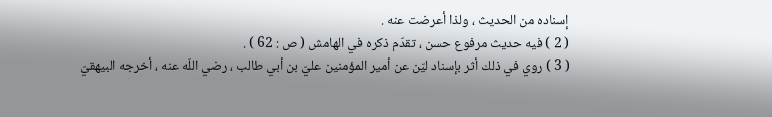إسناده من الحديث ، ولذا أعرضت عنه .
( 2 ) فيه حديث مرفوع حسن ، تقدّم ذكره في الهامش ( ص : 62 ) .
( 3 ) روي في ذلك أثر بإسناد ليّن عن أمير المؤمنين عليّ بن أبي طالب ، رضي اللّه عنه ، أخرجه البيهقيّ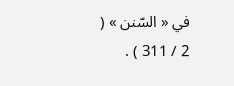في « السّنن » ( 2 / 311 ) .